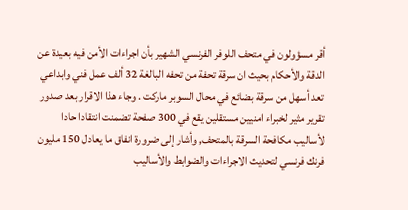أقر مسؤولون في متحف اللوفر الفرنسي الشهير بأن اجراءات الأمن فيه بعيدة عن الدقة والأحكام بحيث ان سرقة تحفة من تحفه البالغة 32 ألف عمل فني وابداعي تعد أسهل من سرقة بضائع في محال السوبر ماركت . وجاء هذا الاقرار بعد صدور تقرير مثير لخبراء امنيين مستقلين يقع في 300 صفحة تضمنت انتقادا حادا لأساليب مكافحة السرقة بالمتحف, وأشار إلى ضرورة انفاق ما يعادل 150 مليون فرنك فرنسي لتحديث الاجراءات والضوابط والأساليب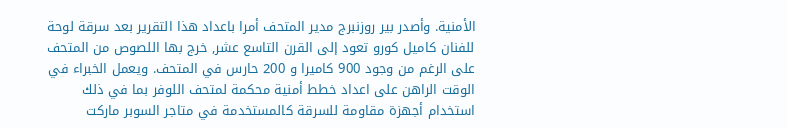الأمنية. وأصدر بير روزنبرج مدير المتحف أمرا باعداد هذا التقرير بعد سرقة لوحة للفنان كاميل كورو تعود إلى القرن التاسع عشر, خرج بها اللصوص من المتحف على الرغم من وجود 900 كاميرا و 200 حارس في المتحف. ويعمل الخبراء في الوقت الراهن على اعداد خطط أمنية محكمة لمتحف اللوفر بما في ذلك استخدام أجهزة مقاومة للسرقة كالمستخدمة في متاجر السوبر ماركت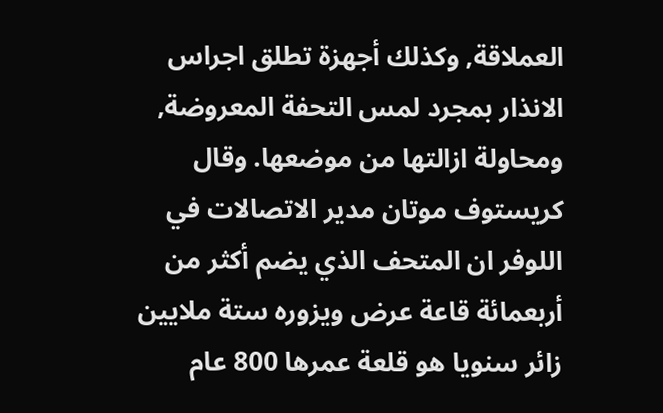العملاقة, وكذلك أجهزة تطلق اجراس الانذار بمجرد لمس التحفة المعروضة, ومحاولة ازالتها من موضعها. وقال كريستوف موتان مدير الاتصالات في اللوفر ان المتحف الذي يضم أكثر من أربعمائة قاعة عرض ويزوره ستة ملايين زائر سنويا هو قلعة عمرها 800 عام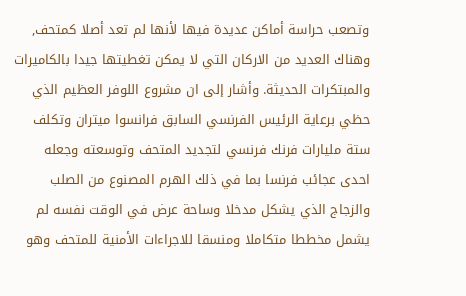وتصعب حراسة أماكن عديدة فيها لأنها لم تعد أصلا كمتحف, وهناك العديد من الاركان التي لا يمكن تغطيتها جيدا بالكاميرات والمبتكرات الحديثة. وأشار إلى ان مشروع اللوفر العظيم الذي حظي برعاية الرئيس الفرنسي السابق فرانسوا ميتران وتكلف ستة مليارات فرنك فرنسي لتجديد المتحف وتوسعته وجعله احدى عجائب فرنسا بما في ذلك الهرم المصنوع من الصلب والزجاج الذي يشكل مدخلا وساحة عرض في الوقت نفسه لم يشمل مخططا متكاملا ومنسقا للاجراءات الأمنية للمتحف وهو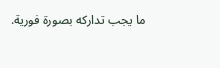ما يجب تداركه بصورة فورية.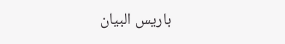باريس البيان